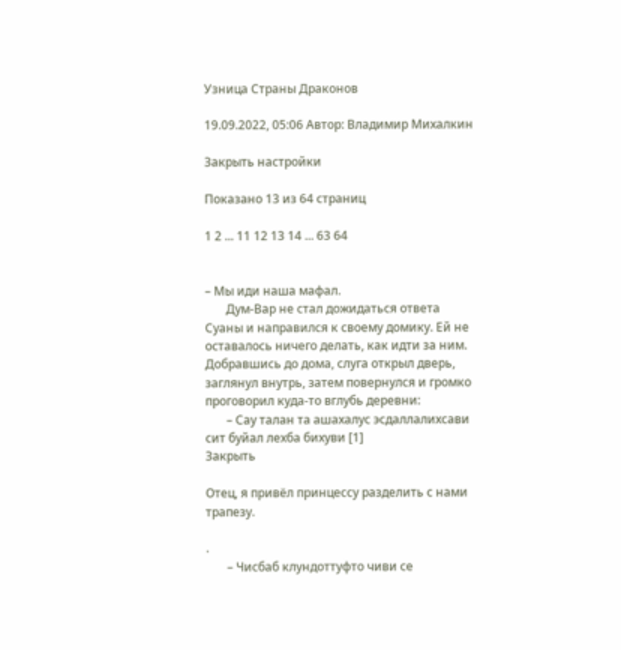Узница Страны Драконов

19.09.2022, 05:06 Автор: Владимир Михалкин

Закрыть настройки

Показано 13 из 64 страниц

1 2 ... 11 12 13 14 ... 63 64


– Мы иди наша мафал.
       Дум-Вар не стал дожидаться ответа Суаны и направился к своему домику. Ей не оставалось ничего делать, как идти за ним. Добравшись до дома, слуга открыл дверь, заглянул внутрь, затем повернулся и громко проговорил куда-то вглубь деревни:
       – Сау талан та ашахалус эсдаллалихсави сит буйал лехба бихуви [1]
Закрыть

Отец, я привёл принцессу разделить с нами трапезу.

.
       – Чисбаб клундоттуфто чиви се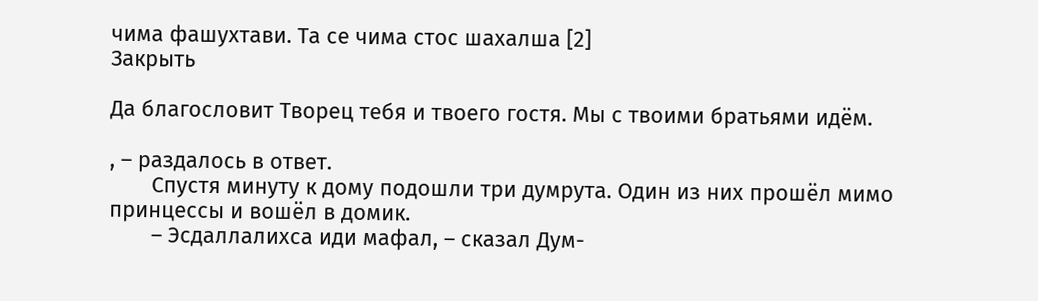чима фашухтави. Та се чима стос шахалша [2]
Закрыть

Да благословит Творец тебя и твоего гостя. Мы с твоими братьями идём.

, – раздалось в ответ.
       Спустя минуту к дому подошли три думрута. Один из них прошёл мимо принцессы и вошёл в домик.
       – Эсдаллалихса иди мафал, – сказал Дум-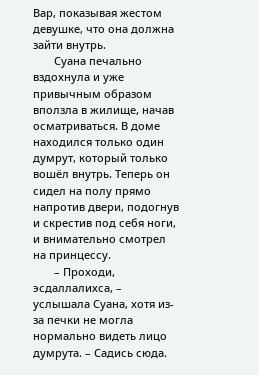Вар, показывая жестом девушке, что она должна зайти внутрь.
       Суана печально вздохнула и уже привычным образом вползла в жилище, начав осматриваться. В доме находился только один думрут, который только вошёл внутрь. Теперь он сидел на полу прямо напротив двери, подогнув и скрестив под себя ноги, и внимательно смотрел на принцессу.
       – Проходи, эсдаллалихса, – услышала Суана, хотя из-за печки не могла нормально видеть лицо думрута. – Садись сюда.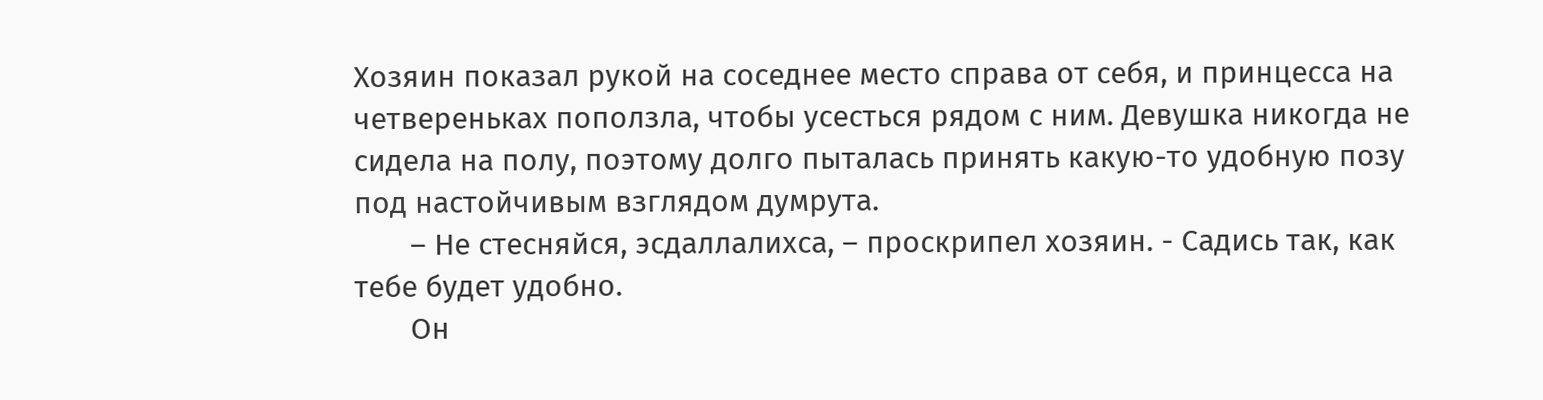Хозяин показал рукой на соседнее место справа от себя, и принцесса на четвереньках поползла, чтобы усесться рядом с ним. Девушка никогда не сидела на полу, поэтому долго пыталась принять какую-то удобную позу под настойчивым взглядом думрута.
       – Не стесняйся, эсдаллалихса, – проскрипел хозяин. - Садись так, как тебе будет удобно.
       Он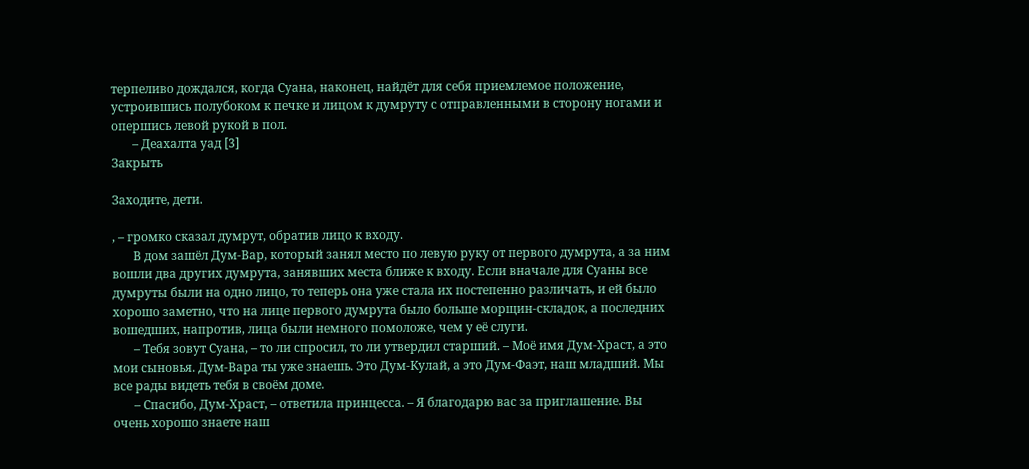терпеливо дождался, когда Суана, наконец, найдёт для себя приемлемое положение, устроившись полубоком к печке и лицом к думруту с отправленными в сторону ногами и опершись левой рукой в пол.
       – Деахалта уад [3]
Закрыть

Заходите, дети.

, – громко сказал думрут, обратив лицо к входу.
       В дом зашёл Дум-Вар, который занял место по левую руку от первого думрута, а за ним вошли два других думрута, занявших места ближе к входу. Если вначале для Суаны все думруты были на одно лицо, то теперь она уже стала их постепенно различать, и ей было хорошо заметно, что на лице первого думрута было больше морщин-складок, а последних вошедших, напротив, лица были немного помоложе, чем у её слуги.
       – Тебя зовут Суана, – то ли спросил, то ли утвердил старший. – Моё имя Дум-Храст, а это мои сыновья. Дум-Вара ты уже знаешь. Это Дум-Кулай, а это Дум-Фаэт, наш младший. Мы все рады видеть тебя в своём доме.
       – Спасибо, Дум-Храст, – ответила принцесса. – Я благодарю вас за приглашение. Вы очень хорошо знаете наш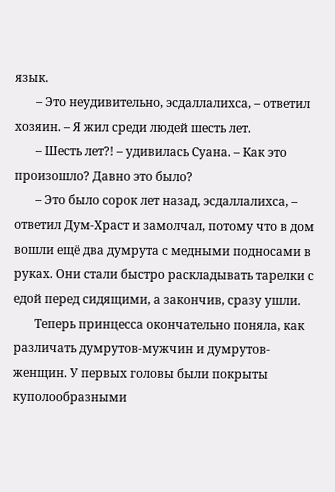язык.
       – Это неудивительно, эсдаллалихса, – ответил хозяин. – Я жил среди людей шесть лет.
       – Шесть лет?! – удивилась Суана. – Как это произошло? Давно это было?
       – Это было сорок лет назад, эсдаллалихса, – ответил Дум-Храст и замолчал, потому что в дом вошли ещё два думрута с медными подносами в руках. Они стали быстро раскладывать тарелки с едой перед сидящими, а закончив, сразу ушли.
       Теперь принцесса окончательно поняла, как различать думрутов-мужчин и думрутов-женщин. У первых головы были покрыты куполообразными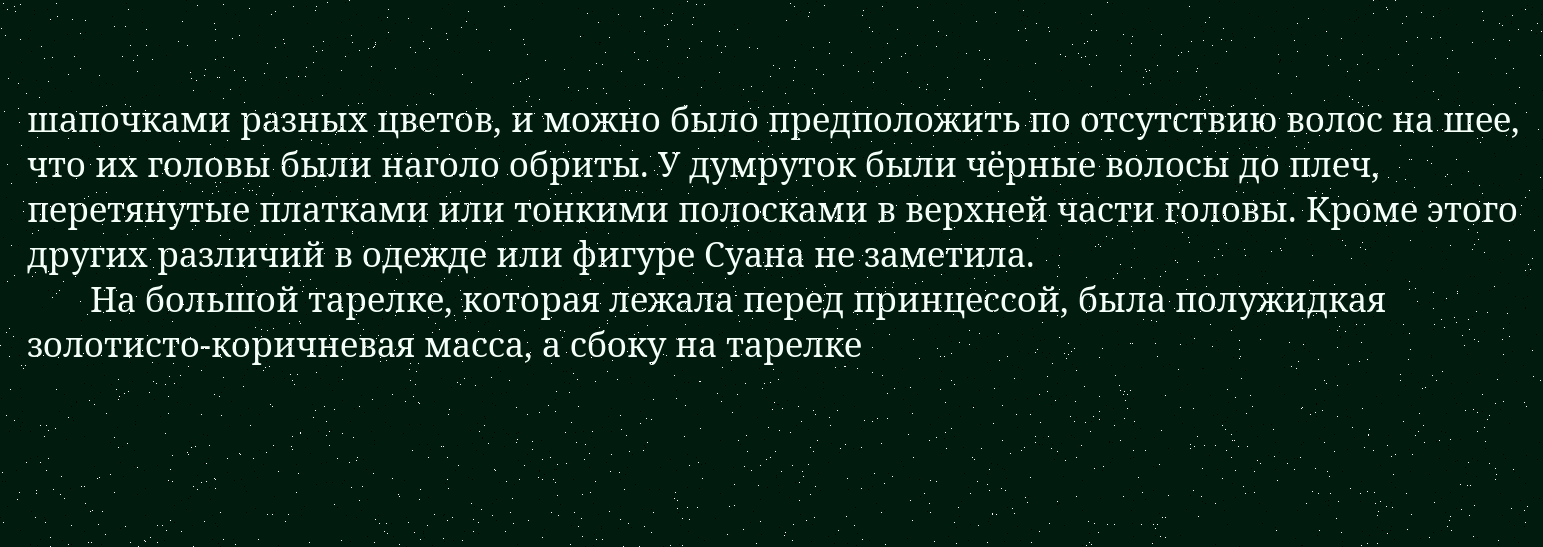шапочками разных цветов, и можно было предположить по отсутствию волос на шее, что их головы были наголо обриты. У думруток были чёрные волосы до плеч, перетянутые платками или тонкими полосками в верхней части головы. Кроме этого других различий в одежде или фигуре Суана не заметила.
       На большой тарелке, которая лежала перед принцессой, была полужидкая золотисто-коричневая масса, а сбоку на тарелке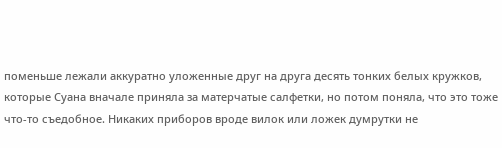поменьше лежали аккуратно уложенные друг на друга десять тонких белых кружков, которые Суана вначале приняла за матерчатые салфетки, но потом поняла, что это тоже что-то съедобное. Никаких приборов вроде вилок или ложек думрутки не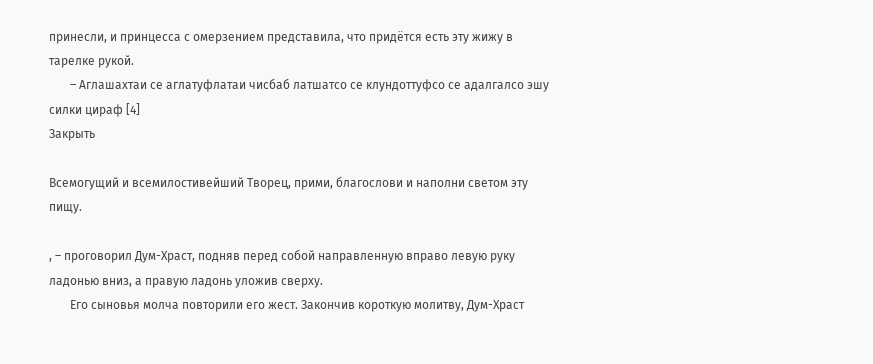принесли, и принцесса с омерзением представила, что придётся есть эту жижу в тарелке рукой.
       – Аглашахтаи се аглатуфлатаи чисбаб латшатсо се клундоттуфсо се адалгалсо эшу силки цираф [4]
Закрыть

Всемогущий и всемилостивейший Творец, прими, благослови и наполни светом эту пищу.

, – проговорил Дум-Храст, подняв перед собой направленную вправо левую руку ладонью вниз, а правую ладонь уложив сверху.
       Его сыновья молча повторили его жест. Закончив короткую молитву, Дум-Храст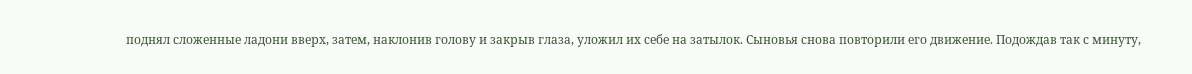поднял сложенные ладони вверх, затем, наклонив голову и закрыв глаза, уложил их себе на затылок. Сыновья снова повторили его движение. Подождав так с минуту,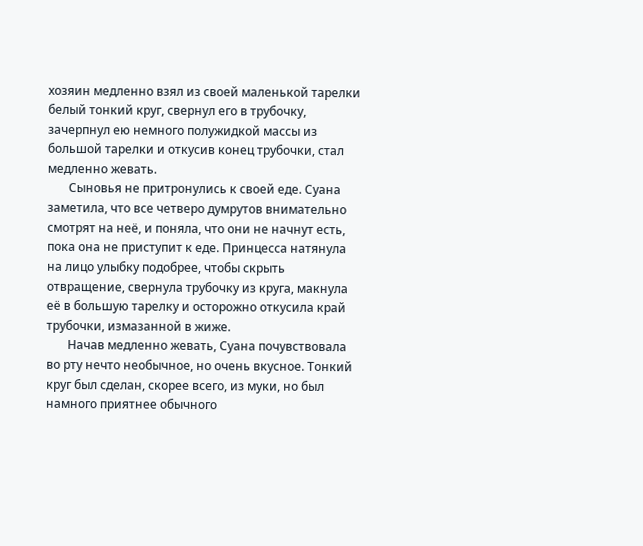хозяин медленно взял из своей маленькой тарелки белый тонкий круг, свернул его в трубочку, зачерпнул ею немного полужидкой массы из большой тарелки и откусив конец трубочки, стал медленно жевать.
       Сыновья не притронулись к своей еде. Суана заметила, что все четверо думрутов внимательно смотрят на неё, и поняла, что они не начнут есть, пока она не приступит к еде. Принцесса натянула на лицо улыбку подобрее, чтобы скрыть отвращение, свернула трубочку из круга, макнула её в большую тарелку и осторожно откусила край трубочки, измазанной в жиже.
       Начав медленно жевать, Суана почувствовала во рту нечто необычное, но очень вкусное. Тонкий круг был сделан, скорее всего, из муки, но был намного приятнее обычного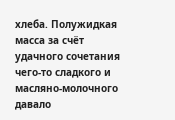хлеба. Полужидкая масса за счёт удачного сочетания чего-то сладкого и масляно-молочного давало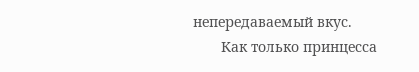непередаваемый вкус.
       Как только принцесса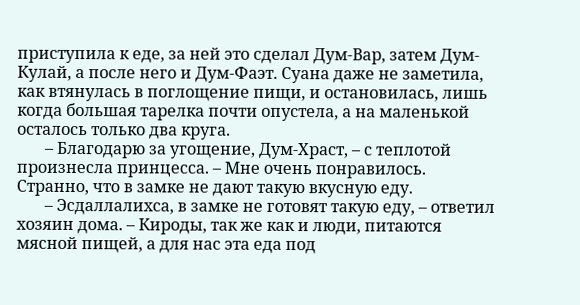приступила к еде, за ней это сделал Дум-Вар, затем Дум-Кулай, а после него и Дум-Фаэт. Суана даже не заметила, как втянулась в поглощение пищи, и остановилась, лишь когда большая тарелка почти опустела, а на маленькой осталось только два круга.
       – Благодарю за угощение, Дум-Храст, – с теплотой произнесла принцесса. – Мне очень понравилось. Странно, что в замке не дают такую вкусную еду.
       – Эсдаллалихса, в замке не готовят такую еду, – ответил хозяин дома. – Кироды, так же как и люди, питаются мясной пищей, а для нас эта еда под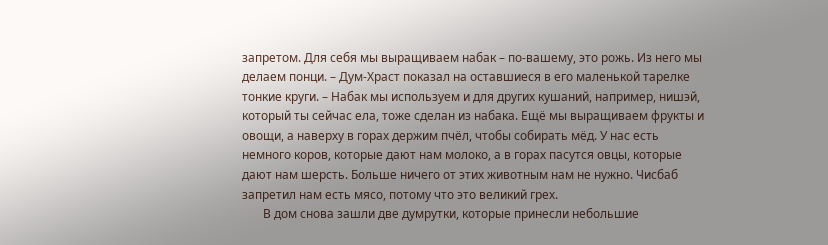запретом. Для себя мы выращиваем набак – по-вашему, это рожь. Из него мы делаем понци. – Дум-Храст показал на оставшиеся в его маленькой тарелке тонкие круги. – Набак мы используем и для других кушаний, например, нишэй, который ты сейчас ела, тоже сделан из набака. Ещё мы выращиваем фрукты и овощи, а наверху в горах держим пчёл, чтобы собирать мёд. У нас есть немного коров, которые дают нам молоко, а в горах пасутся овцы, которые дают нам шерсть. Больше ничего от этих животным нам не нужно. Чисбаб запретил нам есть мясо, потому что это великий грех.
       В дом снова зашли две думрутки, которые принесли небольшие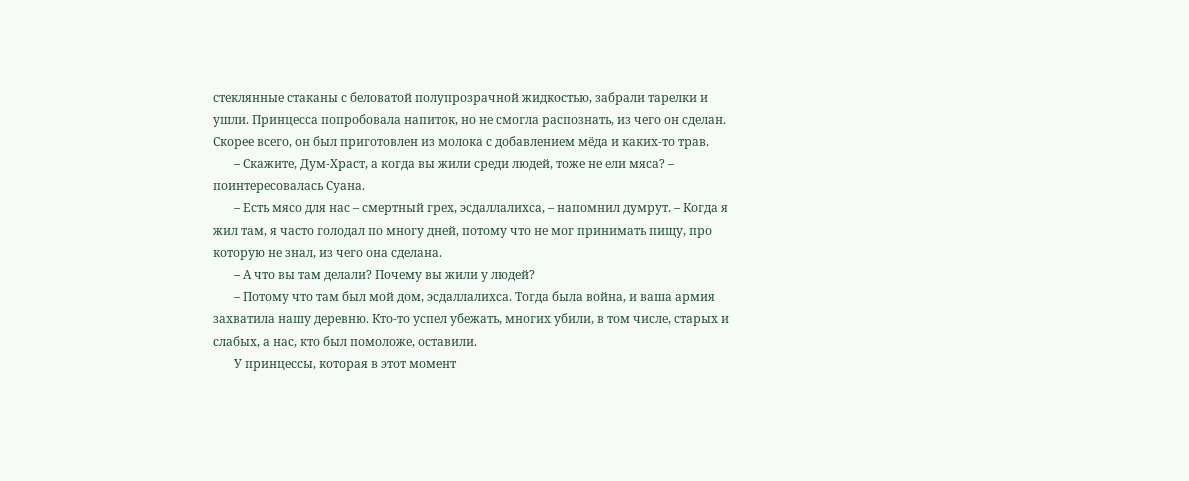стеклянные стаканы с беловатой полупрозрачной жидкостью, забрали тарелки и ушли. Принцесса попробовала напиток, но не смогла распознать, из чего он сделан. Скорее всего, он был приготовлен из молока с добавлением мёда и каких-то трав.
       – Скажите, Дум-Храст, а когда вы жили среди людей, тоже не ели мяса? – поинтересовалась Суана.
       – Есть мясо для нас – смертный грех, эсдаллалихса, – напомнил думрут. – Когда я жил там, я часто голодал по многу дней, потому что не мог принимать пищу, про которую не знал, из чего она сделана.
       – А что вы там делали? Почему вы жили у людей?
       – Потому что там был мой дом, эсдаллалихса. Тогда была война, и ваша армия захватила нашу деревню. Кто-то успел убежать, многих убили, в том числе, старых и слабых, а нас, кто был помоложе, оставили.
       У принцессы, которая в этот момент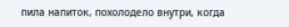пила напиток, похолодело внутри, когда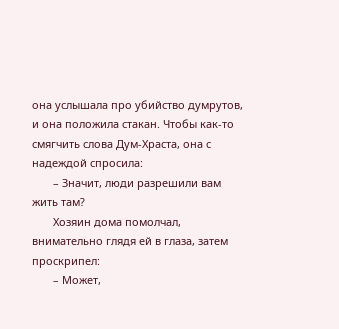она услышала про убийство думрутов, и она положила стакан. Чтобы как-то смягчить слова Дум-Храста, она с надеждой спросила:
       – Значит, люди разрешили вам жить там?
       Хозяин дома помолчал, внимательно глядя ей в глаза, затем проскрипел:
       – Может,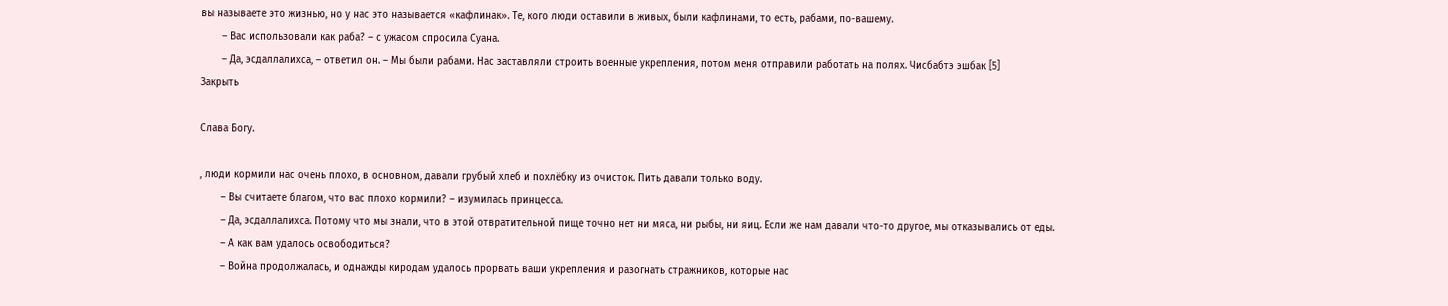вы называете это жизнью, но у нас это называется «кафлинак». Те, кого люди оставили в живых, были кафлинами, то есть, рабами, по-вашему.
       – Вас использовали как раба? – с ужасом спросила Суана.
       – Да, эсдаллалихса, – ответил он. – Мы были рабами. Нас заставляли строить военные укрепления, потом меня отправили работать на полях. Чисбабтэ эшбак [5]
Закрыть

Слава Богу.

, люди кормили нас очень плохо, в основном, давали грубый хлеб и похлёбку из очисток. Пить давали только воду.
       – Вы считаете благом, что вас плохо кормили? – изумилась принцесса.
       – Да, эсдаллалихса. Потому что мы знали, что в этой отвратительной пище точно нет ни мяса, ни рыбы, ни яиц. Если же нам давали что-то другое, мы отказывались от еды.
       – А как вам удалось освободиться?
       – Война продолжалась, и однажды киродам удалось прорвать ваши укрепления и разогнать стражников, которые нас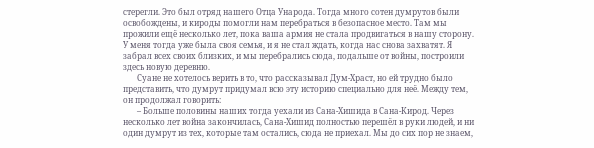стерегли. Это был отряд нашего Отца Ународа. Тогда много сотен думрутов были освобождены, и кироды помогли нам перебраться в безопасное место. Там мы прожили ещё несколько лет, пока ваша армия не стала продвигаться в нашу сторону. У меня тогда уже была своя семья, и я не стал ждать, когда нас снова захватят. Я забрал всех своих близких, и мы перебрались сюда, подальше от войны, построили здесь новую деревню.
       Суане не хотелось верить в то, что рассказывал Дум-Храст, но ей трудно было представить, что думрут придумал всю эту историю специально для неё. Между тем, он продолжал говорить:
       – Больше половины наших тогда уехали из Сана-Хишида в Сана-Кирод. Через несколько лет война закончилась, Сана-Хишид полностью перешёл в руки людей, и ни один думрут из тех, которые там остались, сюда не приехал. Мы до сих пор не знаем,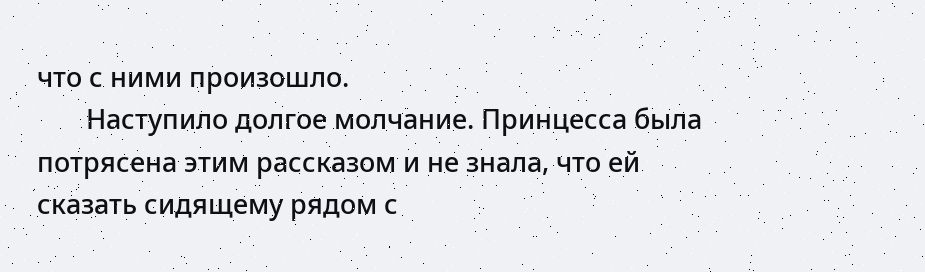что с ними произошло.
       Наступило долгое молчание. Принцесса была потрясена этим рассказом и не знала, что ей сказать сидящему рядом с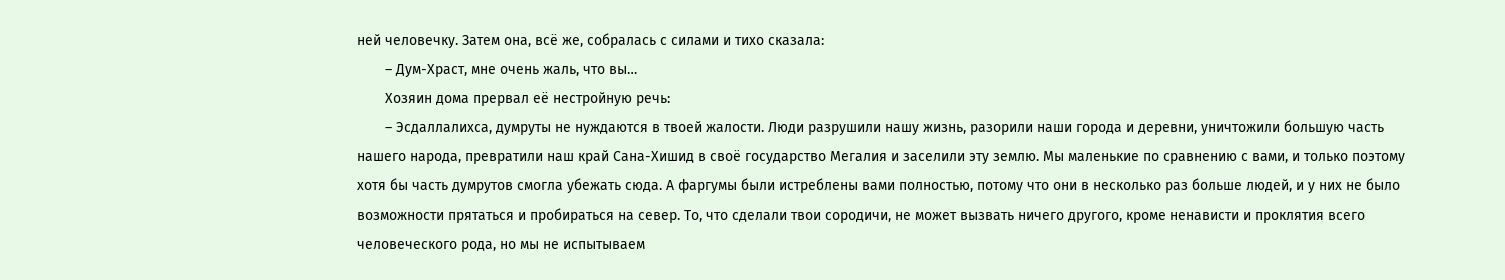ней человечку. Затем она, всё же, собралась с силами и тихо сказала:
       – Дум-Храст, мне очень жаль, что вы…
       Хозяин дома прервал её нестройную речь:
       – Эсдаллалихса, думруты не нуждаются в твоей жалости. Люди разрушили нашу жизнь, разорили наши города и деревни, уничтожили большую часть нашего народа, превратили наш край Сана-Хишид в своё государство Мегалия и заселили эту землю. Мы маленькие по сравнению с вами, и только поэтому хотя бы часть думрутов смогла убежать сюда. А фаргумы были истреблены вами полностью, потому что они в несколько раз больше людей, и у них не было возможности прятаться и пробираться на север. То, что сделали твои сородичи, не может вызвать ничего другого, кроме ненависти и проклятия всего человеческого рода, но мы не испытываем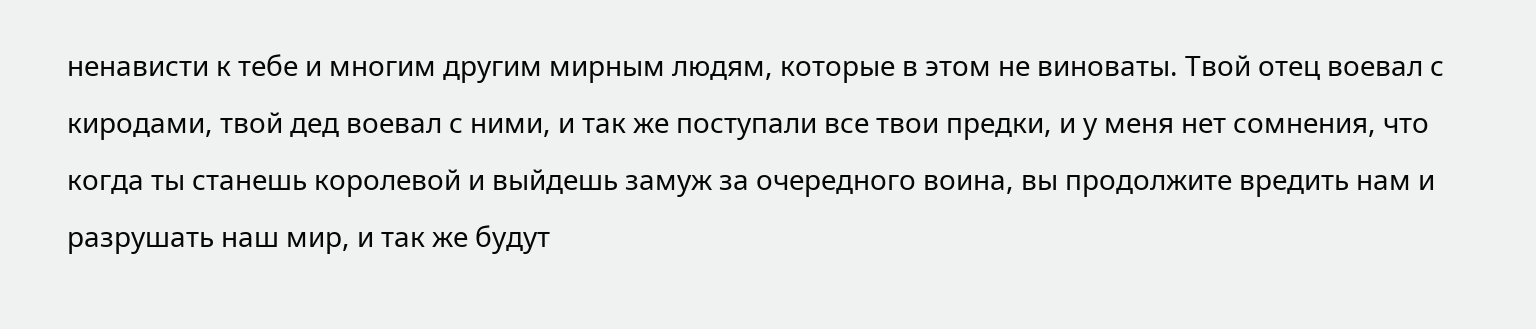ненависти к тебе и многим другим мирным людям, которые в этом не виноваты. Твой отец воевал с киродами, твой дед воевал с ними, и так же поступали все твои предки, и у меня нет сомнения, что когда ты станешь королевой и выйдешь замуж за очередного воина, вы продолжите вредить нам и разрушать наш мир, и так же будут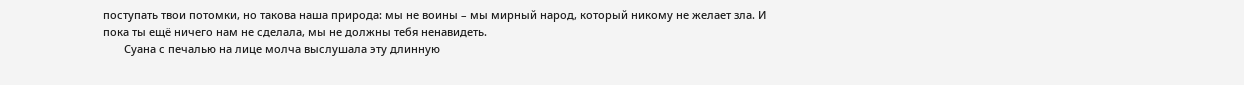поступать твои потомки, но такова наша природа: мы не воины – мы мирный народ, который никому не желает зла. И пока ты ещё ничего нам не сделала, мы не должны тебя ненавидеть.
       Суана с печалью на лице молча выслушала эту длинную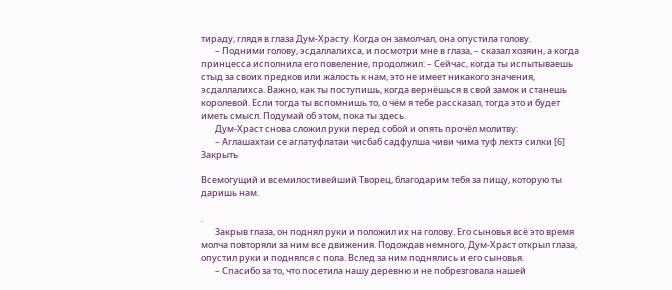тираду, глядя в глаза Дум-Храсту. Когда он замолчал, она опустила голову.
       – Подними голову, эсдаллалихса, и посмотри мне в глаза, – сказал хозяин, а когда принцесса исполнила его повеление, продолжил: – Сейчас, когда ты испытываешь стыд за своих предков или жалость к нам, это не имеет никакого значения, эсдаллалихса. Важно, как ты поступишь, когда вернёшься в свой замок и станешь королевой. Если тогда ты вспомнишь то, о чём я тебе рассказал, тогда это и будет иметь смысл. Подумай об этом, пока ты здесь.
       Дум-Храст снова сложил руки перед собой и опять прочёл молитву:
       – Аглашахтаи се аглатуфлатаи чисбаб садфулша чиви чима туф лехтэ силки [6]
Закрыть

Всемогущий и всемилостивейший Творец, благодарим тебя за пищу, которую ты даришь нам.

.
       Закрыв глаза, он поднял руки и положил их на голову. Его сыновья всё это время молча повторяли за ним все движения. Подождав немного, Дум-Храст открыл глаза, опустил руки и поднялся с пола. Вслед за ним поднялись и его сыновья.
       – Спасибо за то, что посетила нашу деревню и не побрезговала нашей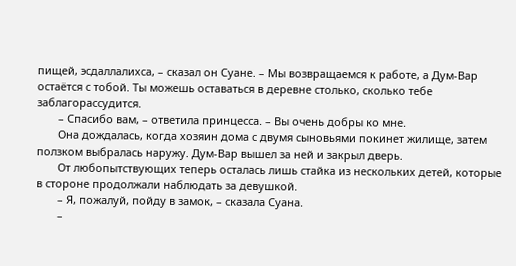пищей, эсдаллалихса, – сказал он Суане. – Мы возвращаемся к работе, а Дум-Вар остаётся с тобой. Ты можешь оставаться в деревне столько, сколько тебе заблагорассудится.
       – Спасибо вам, – ответила принцесса. – Вы очень добры ко мне.
       Она дождалась, когда хозяин дома с двумя сыновьями покинет жилище, затем ползком выбралась наружу. Дум-Вар вышел за ней и закрыл дверь.
       От любопытствующих теперь осталась лишь стайка из нескольких детей, которые в стороне продолжали наблюдать за девушкой.
       – Я, пожалуй, пойду в замок, – сказала Суана.
       –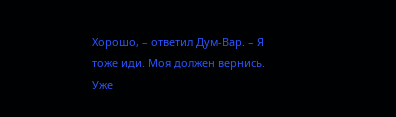Хорошо, – ответил Дум-Вар. – Я тоже иди. Моя должен вернись. Уже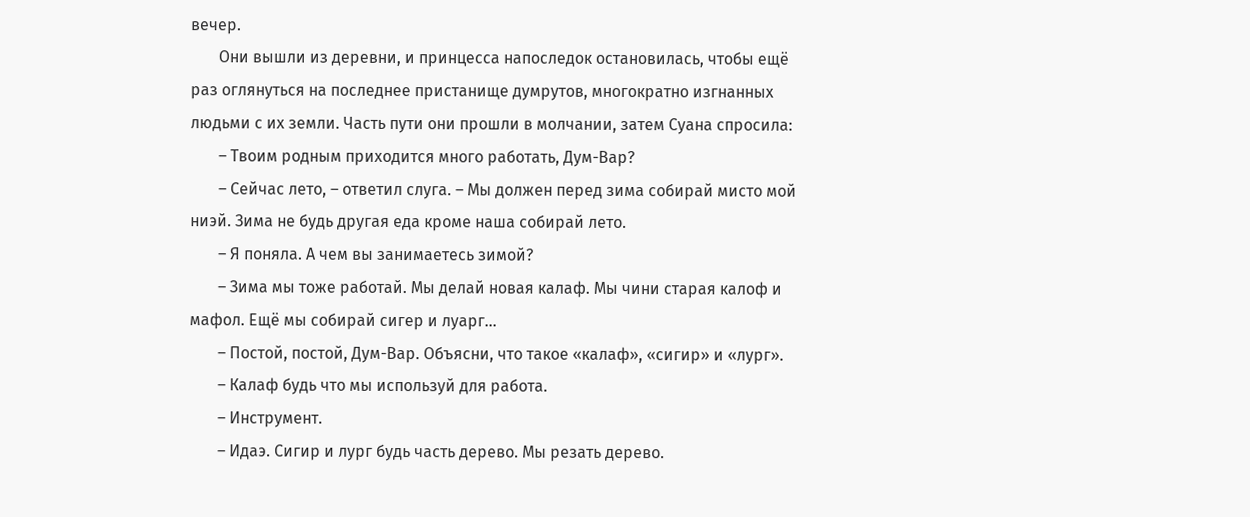вечер.
       Они вышли из деревни, и принцесса напоследок остановилась, чтобы ещё раз оглянуться на последнее пристанище думрутов, многократно изгнанных людьми с их земли. Часть пути они прошли в молчании, затем Суана спросила:
       – Твоим родным приходится много работать, Дум-Вар?
       – Сейчас лето, – ответил слуга. – Мы должен перед зима собирай мисто мой ниэй. Зима не будь другая еда кроме наша собирай лето.
       – Я поняла. А чем вы занимаетесь зимой?
       – Зима мы тоже работай. Мы делай новая калаф. Мы чини старая калоф и мафол. Ещё мы собирай сигер и луарг…
       – Постой, постой, Дум-Вар. Объясни, что такое «калаф», «сигир» и «лург».
       – Калаф будь что мы используй для работа.
       – Инструмент.
       – Идаэ. Сигир и лург будь часть дерево. Мы резать дерево.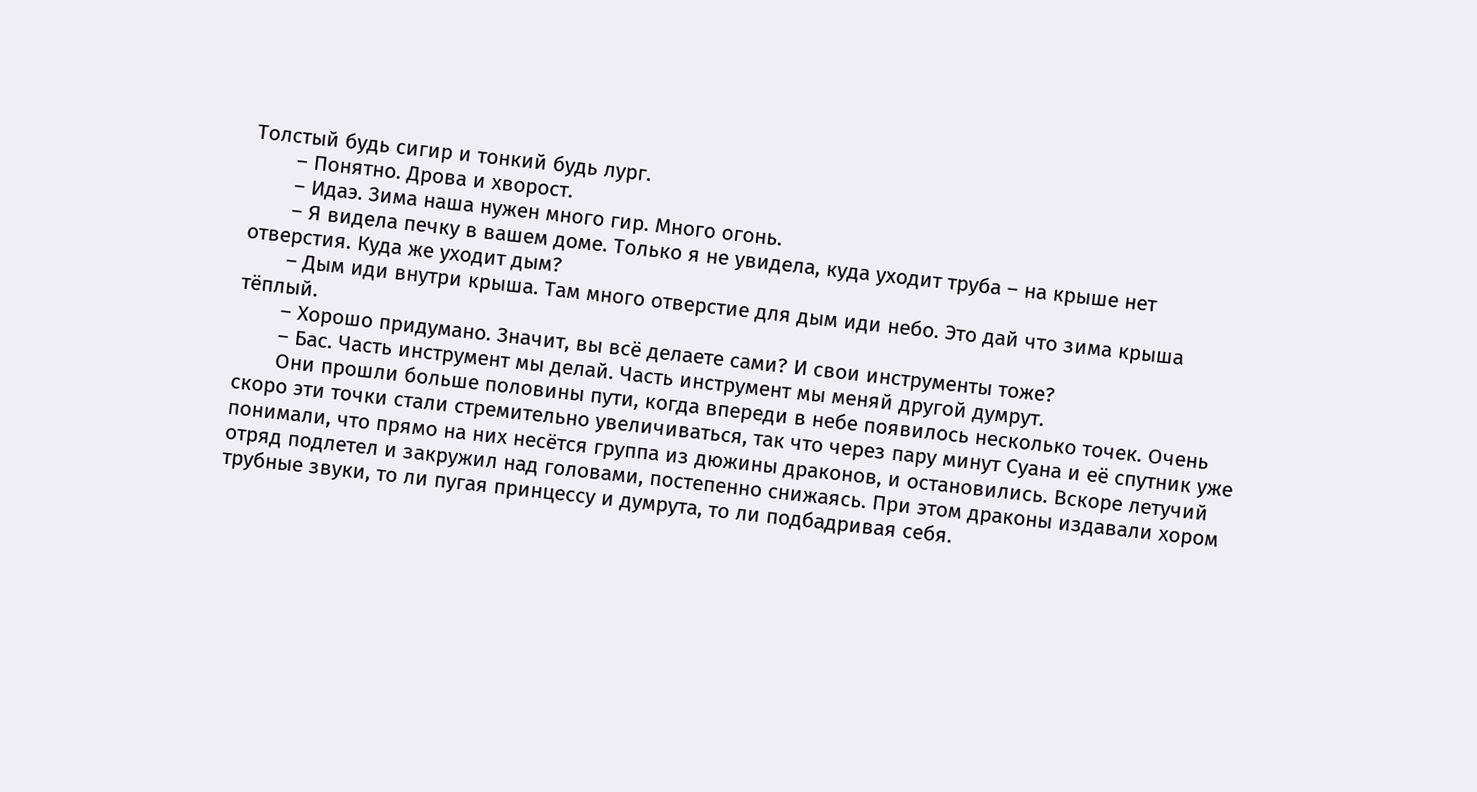Толстый будь сигир и тонкий будь лург.
       – Понятно. Дрова и хворост.
       – Идаэ. Зима наша нужен много гир. Много огонь.
       – Я видела печку в вашем доме. Только я не увидела, куда уходит труба – на крыше нет отверстия. Куда же уходит дым?
       – Дым иди внутри крыша. Там много отверстие для дым иди небо. Это дай что зима крыша тёплый.
       – Хорошо придумано. Значит, вы всё делаете сами? И свои инструменты тоже?
       – Бас. Часть инструмент мы делай. Часть инструмент мы меняй другой думрут.
       Они прошли больше половины пути, когда впереди в небе появилось несколько точек. Очень скоро эти точки стали стремительно увеличиваться, так что через пару минут Суана и её спутник уже понимали, что прямо на них несётся группа из дюжины драконов, и остановились. Вскоре летучий отряд подлетел и закружил над головами, постепенно снижаясь. При этом драконы издавали хором трубные звуки, то ли пугая принцессу и думрута, то ли подбадривая себя.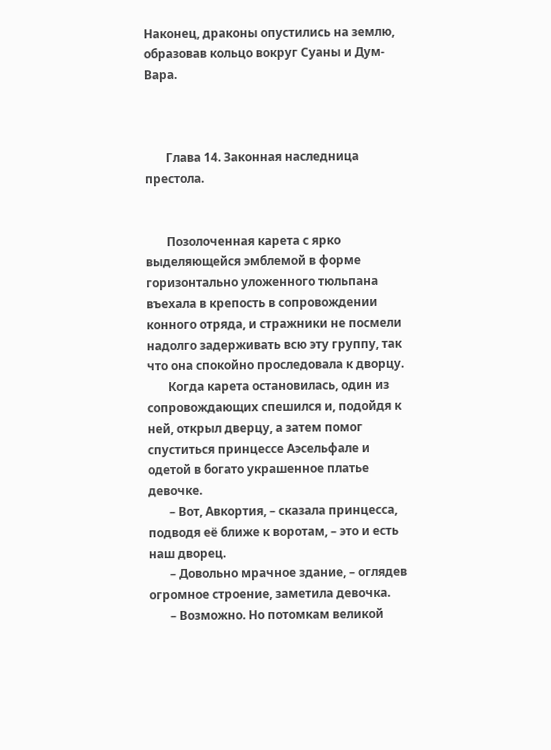Наконец, драконы опустились на землю, образовав кольцо вокруг Суаны и Дум-Вара.



       Глава 14. Законная наследница престола.


       Позолоченная карета с ярко выделяющейся эмблемой в форме горизонтально уложенного тюльпана въехала в крепость в сопровождении конного отряда, и стражники не посмели надолго задерживать всю эту группу, так что она спокойно проследовала к дворцу.
       Когда карета остановилась, один из сопровождающих спешился и, подойдя к ней, открыл дверцу, а затем помог спуститься принцессе Аэсельфале и одетой в богато украшенное платье девочке.
       – Вот, Авкортия, – сказала принцесса, подводя её ближе к воротам, – это и есть наш дворец.
       – Довольно мрачное здание, – оглядев огромное строение, заметила девочка.
       – Возможно. Но потомкам великой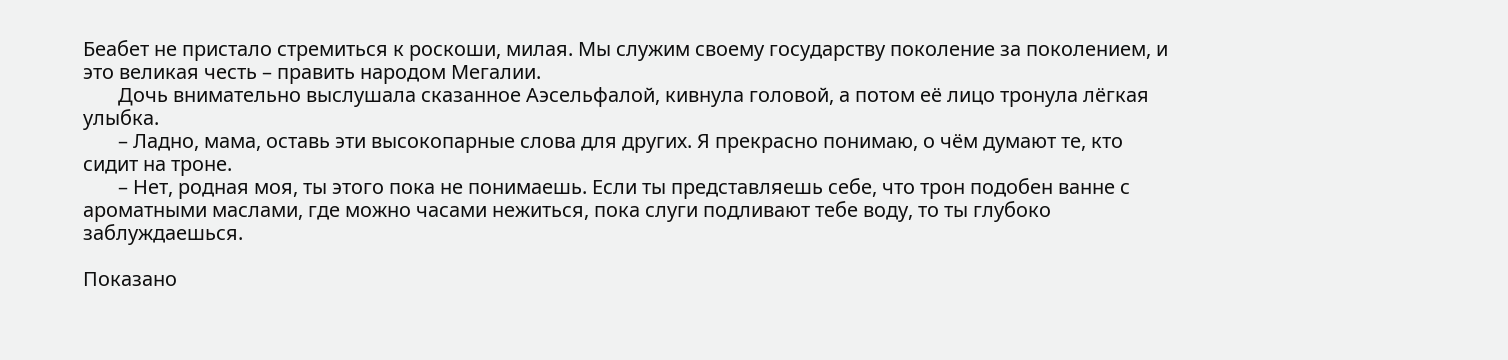Беабет не пристало стремиться к роскоши, милая. Мы служим своему государству поколение за поколением, и это великая честь – править народом Мегалии.
       Дочь внимательно выслушала сказанное Аэсельфалой, кивнула головой, а потом её лицо тронула лёгкая улыбка.
       – Ладно, мама, оставь эти высокопарные слова для других. Я прекрасно понимаю, о чём думают те, кто сидит на троне.
       – Нет, родная моя, ты этого пока не понимаешь. Если ты представляешь себе, что трон подобен ванне с ароматными маслами, где можно часами нежиться, пока слуги подливают тебе воду, то ты глубоко заблуждаешься.

Показано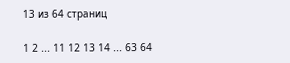13 из 64 страниц

1 2 ... 11 12 13 14 ... 63 64